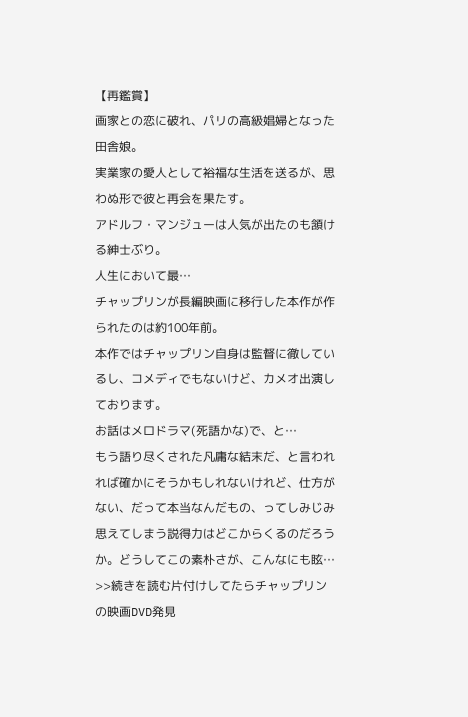【再鑑賞】
画家との恋に破れ、パリの高級娼婦となった田舎娘。
実業家の愛人として裕福な生活を送るが、思わぬ形で彼と再会を果たす。
アドルフ・マンジューは人気が出たのも頷ける紳士ぶり。
人生において最…
チャップリンが長編映画に移行した本作が作られたのは約100年前。
本作ではチャップリン自身は監督に徹しているし、コメディでもないけど、カメオ出演しております。
お話はメロドラマ(死語かな)で、と…
もう語り尽くされた凡庸な結末だ、と言われれば確かにそうかもしれないけれど、仕方がない、だって本当なんだもの、ってしみじみ思えてしまう説得力はどこからくるのだろうか。どうしてこの素朴さが、こんなにも眩…
>>続きを読む片付けしてたらチャップリンの映画DVD発見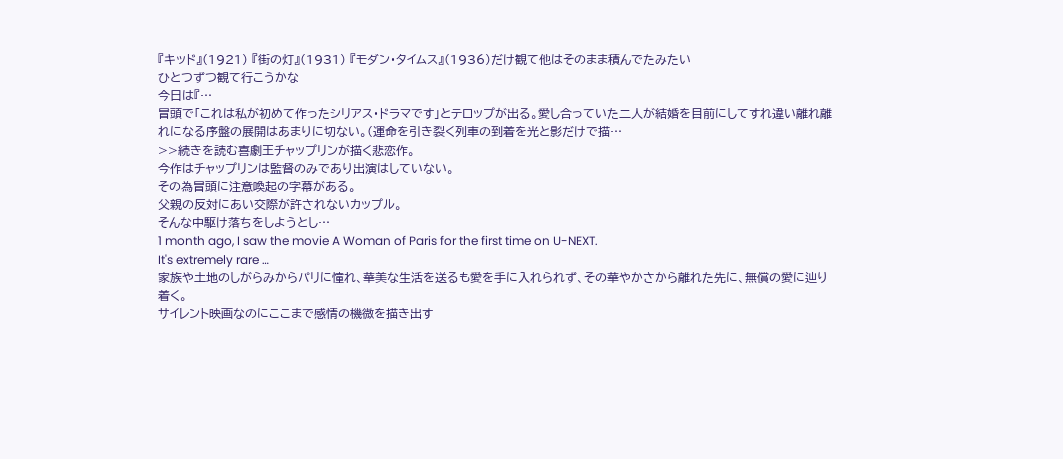『キッド』(1921) 『街の灯』(1931) 『モダン・タイムス』(1936)だけ観て他はそのまま積んでたみたい
ひとつずつ観て行こうかな
今日は『…
冒頭で「これは私が初めて作ったシリアス・ドラマです」とテロップが出る。愛し合っていた二人が結婚を目前にしてすれ違い離れ離れになる序盤の展開はあまりに切ない。(運命を引き裂く列車の到着を光と影だけで描…
>>続きを読む喜劇王チャップリンが描く悲恋作。
今作はチャップリンは監督のみであり出演はしていない。
その為冒頭に注意喚起の字幕がある。
父親の反対にあい交際が許されないカップル。
そんな中駆け落ちをしようとし…
1 month ago, I saw the movie A Woman of Paris for the first time on U-NEXT.
It's extremely rare …
家族や土地のしがらみからパリに憧れ、華美な生活を送るも愛を手に入れられず、その華やかさから離れた先に、無償の愛に辿り着く。
サイレント映画なのにここまで感情の機微を描き出す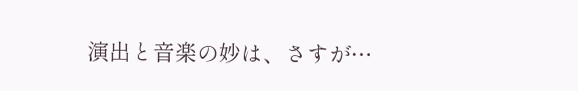演出と音楽の妙は、さすが…